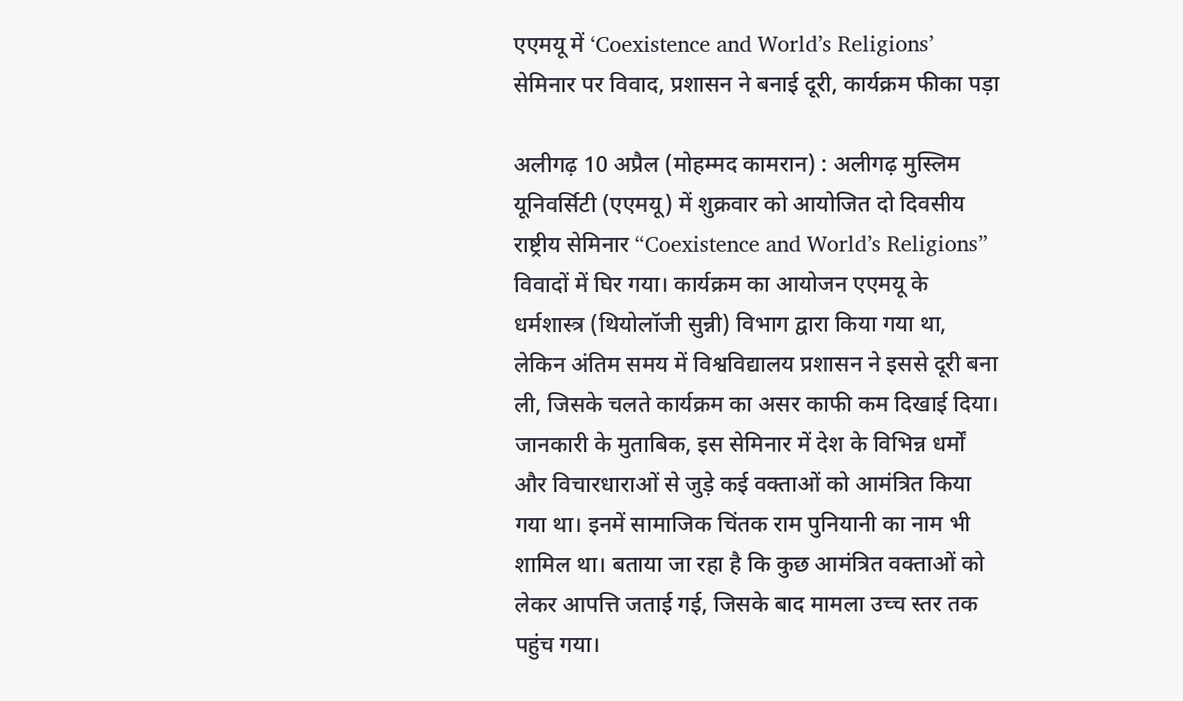एएमयू में ‘Coexistence and World’s Religions’ सेमिनार पर विवाद, प्रशासन ने बनाई दूरी, कार्यक्रम फीका पड़ा

अलीगढ़ 10 अप्रैल (मोहम्मद कामरान) : अलीगढ़ मुस्लिम यूनिवर्सिटी (एएमयू) में शुक्रवार को आयोजित दो दिवसीय राष्ट्रीय सेमिनार “Coexistence and World’s Religions” विवादों में घिर गया। कार्यक्रम का आयोजन एएमयू के धर्मशास्त्र (थियोलॉजी सुन्नी) विभाग द्वारा किया गया था, लेकिन अंतिम समय में विश्वविद्यालय प्रशासन ने इससे दूरी बना ली, जिसके चलते कार्यक्रम का असर काफी कम दिखाई दिया।
जानकारी के मुताबिक, इस सेमिनार में देश के विभिन्न धर्मों और विचारधाराओं से जुड़े कई वक्ताओं को आमंत्रित किया गया था। इनमें सामाजिक चिंतक राम पुनियानी का नाम भी शामिल था। बताया जा रहा है कि कुछ आमंत्रित वक्ताओं को लेकर आपत्ति जताई गई, जिसके बाद मामला उच्च स्तर तक पहुंच गया।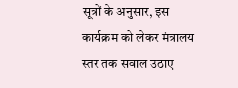सूत्रों के अनुसार, इस कार्यक्रम को लेकर मंत्रालय स्तर तक सवाल उठाए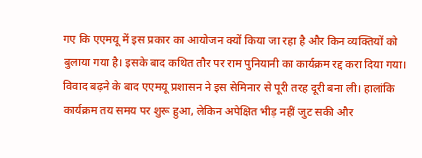गए कि एएमयू में इस प्रकार का आयोजन क्यों किया जा रहा है और किन व्यक्तियों को बुलाया गया है। इसके बाद कथित तौर पर राम पुनियानी का कार्यक्रम रद्द करा दिया गया।
विवाद बढ़ने के बाद एएमयू प्रशासन ने इस सेमिनार से पूरी तरह दूरी बना ली। हालांकि कार्यक्रम तय समय पर शुरू हुआ, लेकिन अपेक्षित भीड़ नहीं जुट सकी और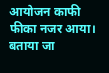आयोजन काफी फीका नजर आया।
बताया जा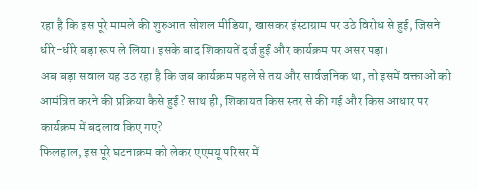रहा है कि इस पूरे मामले की शुरुआत सोशल मीडिया, खासकर इंस्टाग्राम पर उठे विरोध से हुई, जिसने धीरे-धीरे बड़ा रूप ले लिया। इसके बाद शिकायतें दर्ज हुईं और कार्यक्रम पर असर पड़ा।
अब बड़ा सवाल यह उठ रहा है कि जब कार्यक्रम पहले से तय और सार्वजनिक था, तो इसमें वक्ताओं को आमंत्रित करने की प्रक्रिया कैसे हुई? साथ ही, शिकायत किस स्तर से की गई और किस आधार पर कार्यक्रम में बदलाव किए गए?
फिलहाल, इस पूरे घटनाक्रम को लेकर एएमयू परिसर में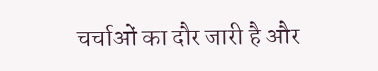चर्चाओं का दौर जारी है और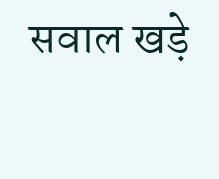सवाल खड़े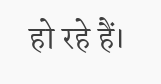हो रहे हैं।